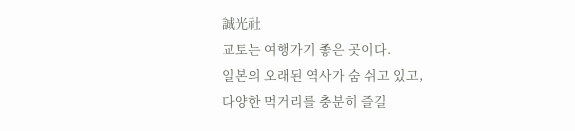誠光社
교토는 여행가기 좋은 곳이다.
일본의 오래된 역사가 숨 쉬고 있고,
다양한 먹거리를 충분히 즐길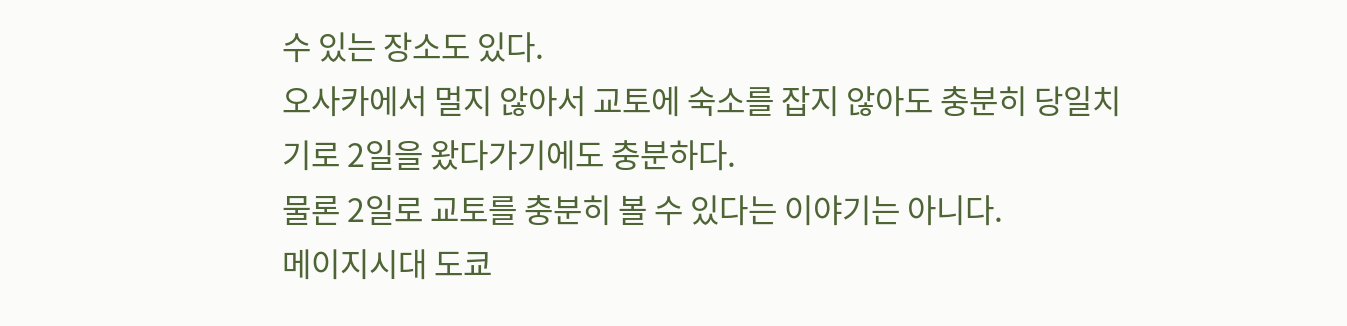수 있는 장소도 있다.
오사카에서 멀지 않아서 교토에 숙소를 잡지 않아도 충분히 당일치기로 2일을 왔다가기에도 충분하다.
물론 2일로 교토를 충분히 볼 수 있다는 이야기는 아니다.
메이지시대 도쿄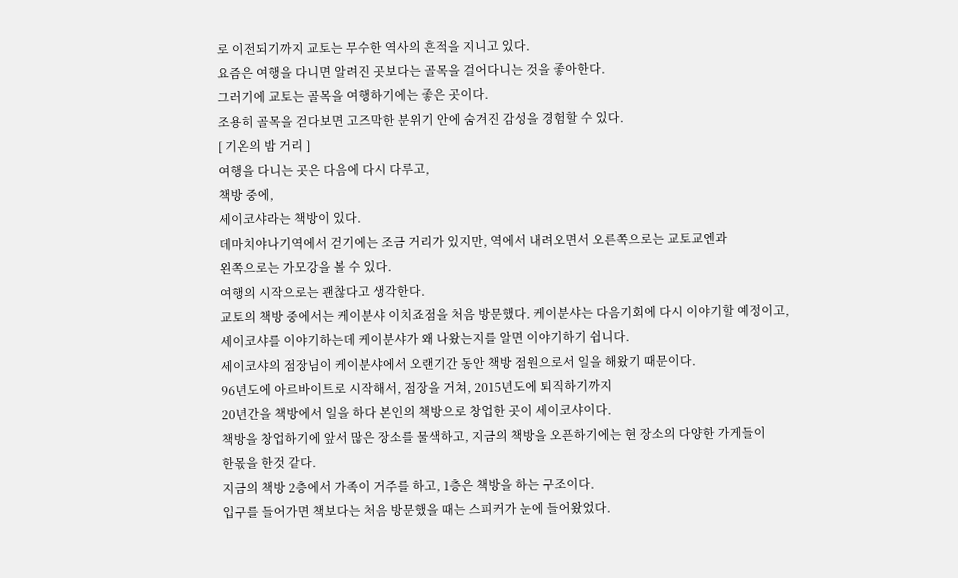로 이전되기까지 교토는 무수한 역사의 흔적을 지니고 있다.
요즘은 여행을 다니면 알려진 곳보다는 골목을 걸어다니는 것을 좋아한다.
그러기에 교토는 골목을 여행하기에는 좋은 곳이다.
조용히 골목을 걷다보면 고즈막한 분위기 안에 숨겨진 감성을 경험할 수 있다.
[ 기온의 밤 거리 ]
여행을 다니는 곳은 다음에 다시 다루고,
책방 중에,
세이코샤라는 책방이 있다.
데마치야나기역에서 걷기에는 조금 거리가 있지만, 역에서 내려오면서 오른쪽으로는 교토교엔과
왼쪽으로는 가모강을 볼 수 있다.
여행의 시작으로는 괜찮다고 생각한다.
교토의 책방 중에서는 케이분샤 이치죠점을 처음 방문했다. 케이분샤는 다음기회에 다시 이야기할 예정이고,
세이코샤를 이야기하는데 케이분샤가 왜 나왔는지를 알면 이야기하기 쉽니다.
세이코샤의 점장님이 케이분샤에서 오랜기간 동안 책방 점원으로서 일을 해왔기 때문이다.
96년도에 아르바이트로 시작해서, 점장을 거쳐, 2015년도에 퇴직하기까지
20년간을 책방에서 일을 하다 본인의 책방으로 창업한 곳이 세이코샤이다.
책방을 창업하기에 앞서 많은 장소를 물색하고, 지금의 책방을 오픈하기에는 현 장소의 다양한 가게들이
한몫을 한것 같다.
지금의 책방 2층에서 가족이 거주를 하고, 1층은 책방을 하는 구조이다.
입구를 들어가면 책보다는 처음 방문했을 때는 스피커가 눈에 들어왔었다.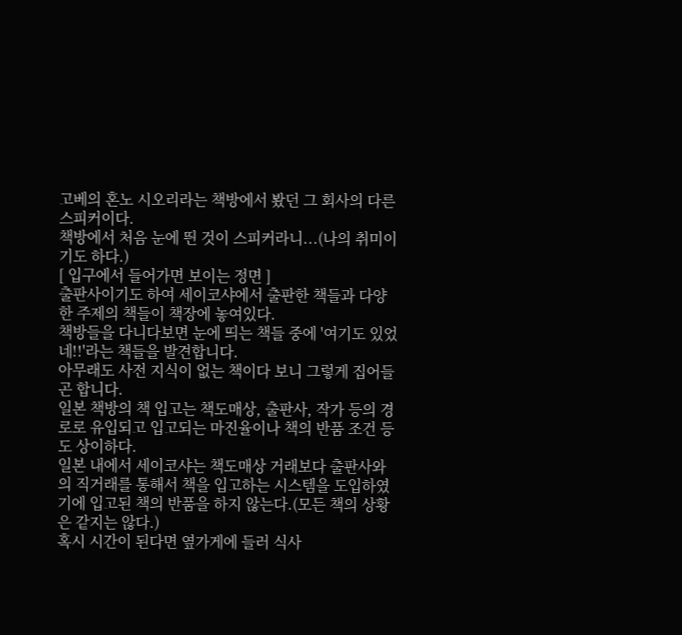고베의 혼노 시오리라는 책방에서 봤던 그 회사의 다른 스피커이다.
책방에서 처음 눈에 띈 것이 스피커라니...(나의 취미이기도 하다.)
[ 입구에서 들어가면 보이는 정면 ]
출판사이기도 하여 세이코샤에서 출판한 책들과 다양한 주제의 책들이 책장에 놓여있다.
책방들을 다니다보면 눈에 띄는 책들 중에 '여기도 있었네!!'라는 책들을 발견합니다.
아무래도 사전 지식이 없는 책이다 보니 그렇게 집어들곤 합니다.
일본 책방의 책 입고는 책도매상, 출판사, 작가 등의 경로로 유입되고 입고되는 마진율이나 책의 반품 조건 등도 상이하다.
일본 내에서 세이코샤는 책도매상 거래보다 출판사와의 직거래를 통해서 책을 입고하는 시스템을 도입하였기에 입고된 책의 반품을 하지 않는다.(모든 책의 상황은 같지는 않다.)
혹시 시간이 된다면 옆가게에 들러 식사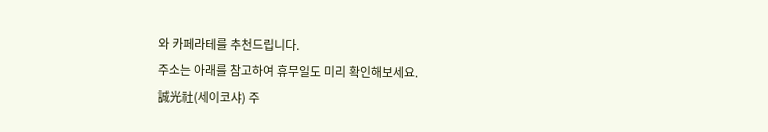와 카페라테를 추천드립니다.
주소는 아래를 참고하여 휴무일도 미리 확인해보세요.
誠光社(세이코샤) 주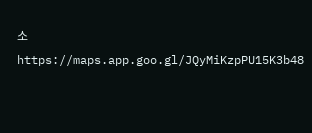소
https://maps.app.goo.gl/JQyMiKzpPU15K3b48